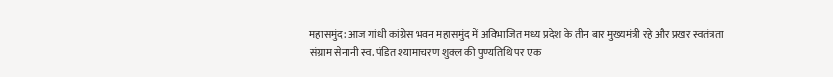महासमुंद: आज गांधी कांग्रेस भवन महासमुंद में अविभाजित मध्य प्रदेश के तीन बार मुख्यमंत्री रहे और प्रखर स्वतंत्रता संग्राम सेनानी स्व. पंडित श्यामाचरण शुक्ल की पुण्यतिथि पर एक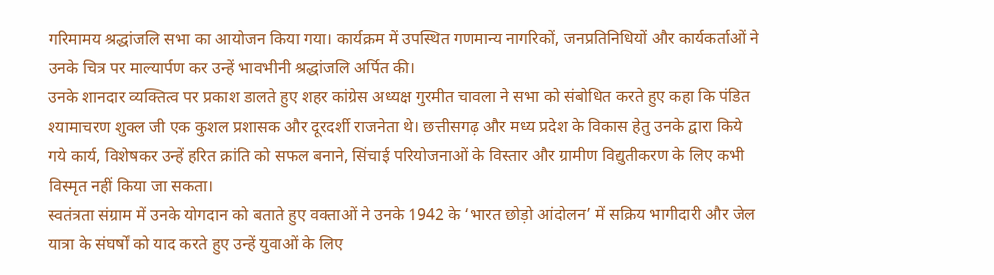गरिमामय श्रद्धांजलि सभा का आयोजन किया गया। कार्यक्रम में उपस्थित गणमान्य नागरिकों, जनप्रतिनिधियों और कार्यकर्ताओं ने उनके चित्र पर माल्यार्पण कर उन्हें भावभीनी श्रद्धांजलि अर्पित की।
उनके शानदार व्यक्तित्व पर प्रकाश डालते हुए शहर कांग्रेस अध्यक्ष गुरमीत चावला ने सभा को संबोधित करते हुए कहा कि पंडित श्यामाचरण शुक्ल जी एक कुशल प्रशासक और दूरदर्शी राजनेता थे। छत्तीसगढ़ और मध्य प्रदेश के विकास हेतु उनके द्वारा किये गये कार्य, विशेषकर उन्हें हरित क्रांति को सफल बनाने, सिंचाई परियोजनाओं के विस्तार और ग्रामीण विद्युतीकरण के लिए कभी विस्मृत नहीं किया जा सकता।
स्वतंत्रता संग्राम में उनके योगदान को बताते हुए वक्ताओं ने उनके 1942 के ‘भारत छोड़ो आंदोलन’ में सक्रिय भागीदारी और जेल यात्रा के संघर्षों को याद करते हुए उन्हें युवाओं के लिए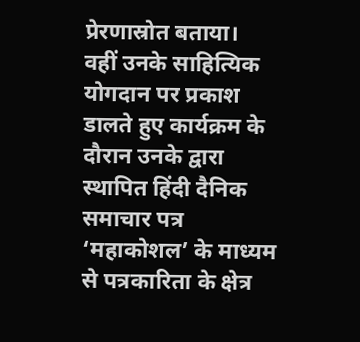प्रेरणास्रोत बताया।
वहीं उनके साहित्यिक योगदान पर प्रकाश डालते हुए कार्यक्रम के दौरान उनके द्वारा स्थापित हिंदी दैनिक समाचार पत्र ‘महाकोशल’ के माध्यम से पत्रकारिता के क्षेत्र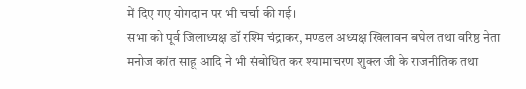में दिए गए योगदान पर भी चर्चा की गई।
सभा को पूर्व जिलाध्यक्ष डॉ रश्मि चंद्राकर, मण्डल अध्यक्ष खिलावन बघेल तथा वरिष्ठ नेता मनोज कांत साहू आदि ने भी संबोधित कर श्यामाचरण शुक्ल जी के राजनीतिक तथा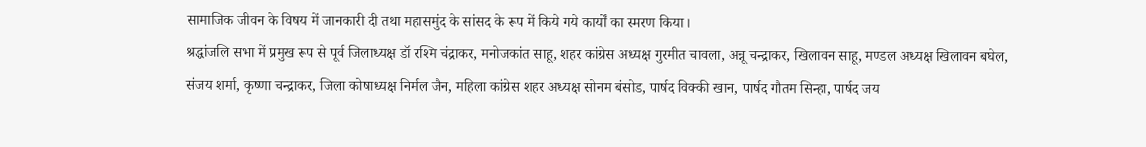सामाजिक जीवन के विषय में जानकारी दी तथा महासमुंद के सांसद के रूप में किये गये कार्यों का स्मरण किया।
श्रद्धांजलि सभा में प्रमुख रूप से पूर्व जिलाध्यक्ष डॉ रश्मि चंद्राकर, मनोजकांत साहू, शहर कांग्रेस अध्यक्ष गुरमीत चावला, अन्नू चन्द्राकर, खिलावन साहू, मण्डल अध्यक्ष खिलावन बघेल, संजय शर्मा, कृष्णा चन्द्राकर, जिला कोषाध्यक्ष निर्मल जैन, महिला कांग्रेस शहर अध्यक्ष सोनम बंसोड, पार्षद विक्की खान, पार्षद गौतम सिन्हा, पार्षद जय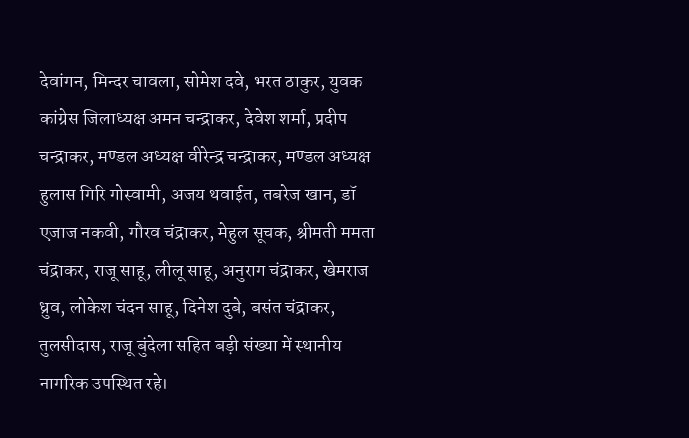देवांगन, मिन्दर चावला, सोमेश दवे, भरत ठाकुर, युवक कांग्रेस जिलाध्यक्ष अमन चन्द्राकर, देवेश शर्मा, प्रदीप चन्द्राकर, मण्डल अध्यक्ष वीरेन्द्र चन्द्राकर, मण्डल अध्यक्ष हुलास गिरि गोस्वामी, अजय थवाईत, तबरेज खान, डॉ एजाज नकवी, गौरव चंद्राकर, मेहुल सूचक, श्रीमती ममता चंद्राकर, राजू साहू, लीलू साहू, अनुराग चंद्राकर, खेमराज ध्रुव, लोकेश चंदन साहू, दिनेश दुबे, बसंत चंद्राकर, तुलसीदास, राजू बुंदेला सहित बड़ी संख्या में स्थानीय नागरिक उपस्थित रहे।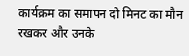कार्यक्रम का समापन दो मिनट का मौन रखकर और उनके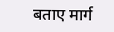बताए मार्ग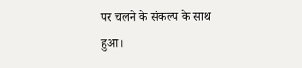पर चलने के संकल्प के साथ हुआ।